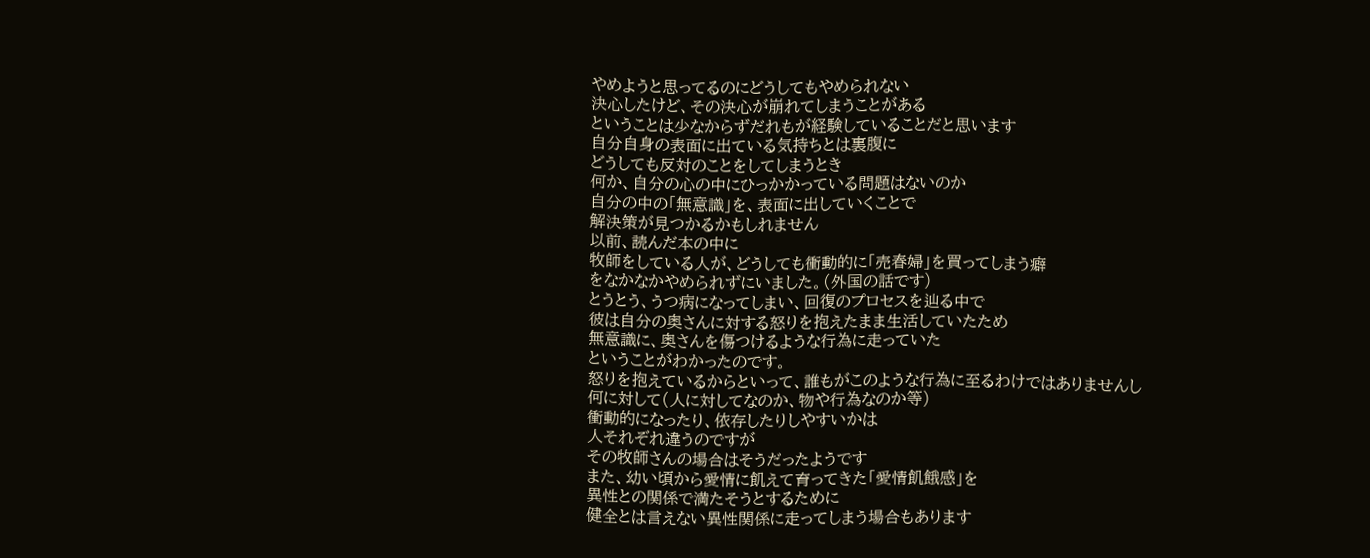やめようと思ってるのにどうしてもやめられない
決心したけど、その決心が崩れてしまうことがある
ということは少なからずだれもが経験していることだと思います
自分自身の表面に出ている気持ちとは裏腹に
どうしても反対のことをしてしまうとき
何か、自分の心の中にひっかかっている問題はないのか
自分の中の「無意識」を、表面に出していくことで
解決策が見つかるかもしれません
以前、読んだ本の中に
牧師をしている人が、どうしても衝動的に「売春婦」を買ってしまう癖
をなかなかやめられずにいました。(外国の話です)
とうとう、うつ病になってしまい、回復のプロセスを辿る中で
彼は自分の奥さんに対する怒りを抱えたまま生活していたため
無意識に、奥さんを傷つけるような行為に走っていた
ということがわかったのです。
怒りを抱えているからといって、誰もがこのような行為に至るわけではありませんし
何に対して(人に対してなのか、物や行為なのか等)
衝動的になったり、依存したりしやすいかは
人それぞれ違うのですが
その牧師さんの場合はそうだったようです
また、幼い頃から愛情に飢えて育ってきた「愛情飢餓感」を
異性との関係で満たそうとするために
健全とは言えない異性関係に走ってしまう場合もあります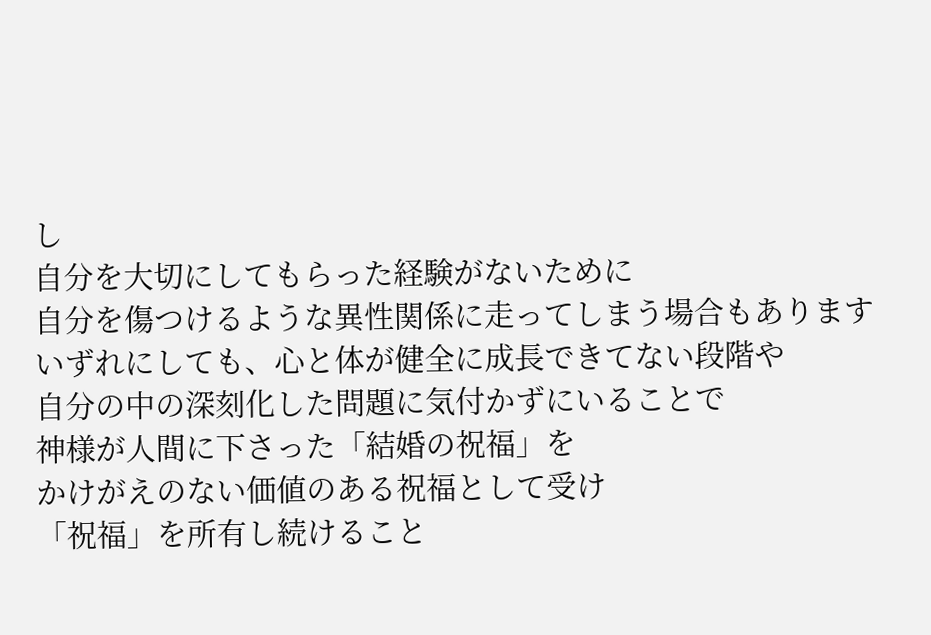し
自分を大切にしてもらった経験がないために
自分を傷つけるような異性関係に走ってしまう場合もあります
いずれにしても、心と体が健全に成長できてない段階や
自分の中の深刻化した問題に気付かずにいることで
神様が人間に下さった「結婚の祝福」を
かけがえのない価値のある祝福として受け
「祝福」を所有し続けること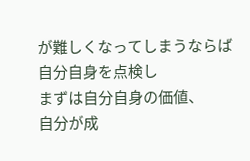が難しくなってしまうならば
自分自身を点検し
まずは自分自身の価値、
自分が成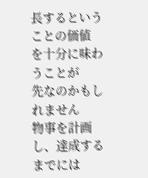長するということの価値
を十分に味わうことが
先なのかもしれません
物事を計画し、達成するまでには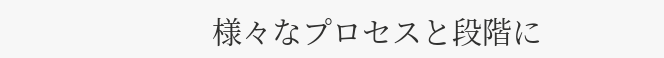様々なプロセスと段階に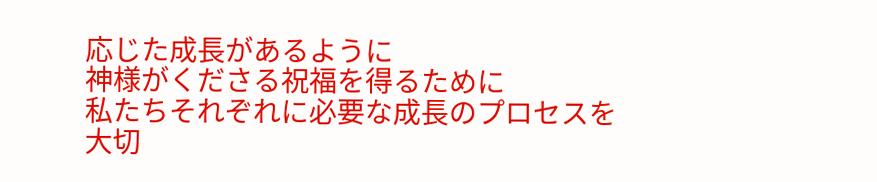応じた成長があるように
神様がくださる祝福を得るために
私たちそれぞれに必要な成長のプロセスを
大切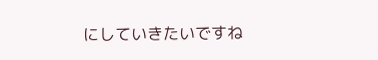にしていきたいですね